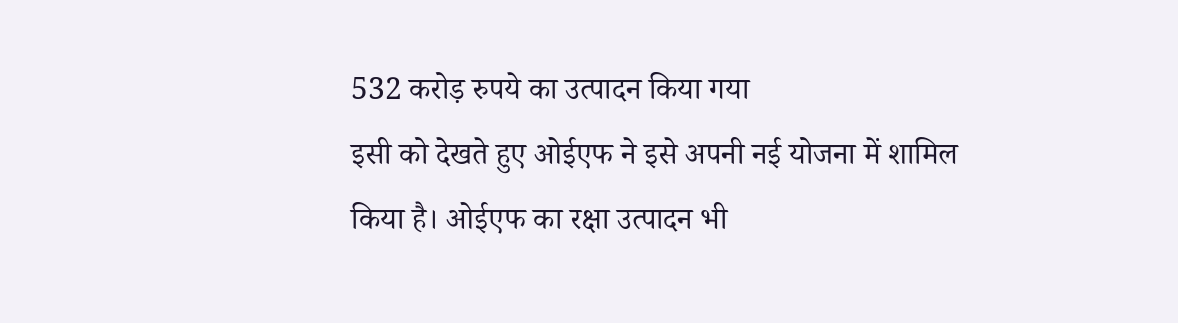532 करोड़ रुपये का उत्पादन किया गया
इसी को देखते हुए ओईएफ ने इसे अपनी नई योजना में शामिल किया है। ओईएफ का रक्षा उत्पादन भी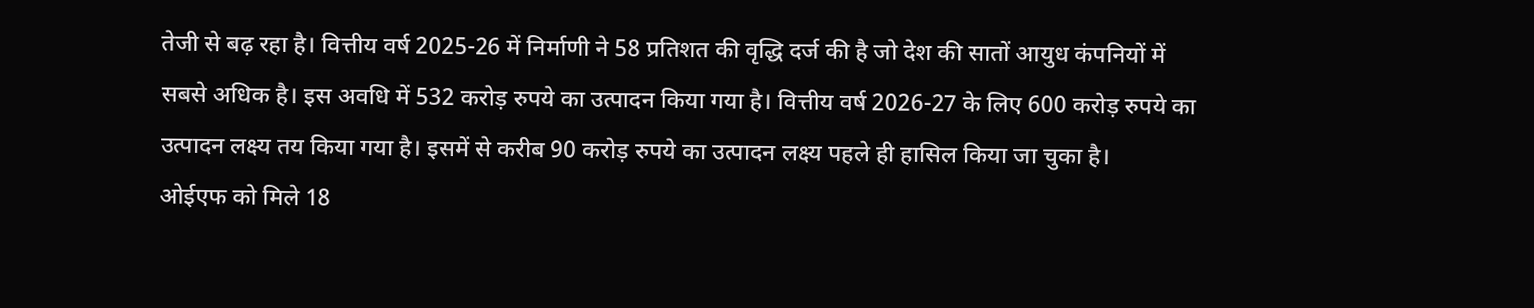तेजी से बढ़ रहा है। वित्तीय वर्ष 2025-26 में निर्माणी ने 58 प्रतिशत की वृद्धि दर्ज की है जो देश की सातों आयुध कंपनियों में सबसे अधिक है। इस अवधि में 532 करोड़ रुपये का उत्पादन किया गया है। वित्तीय वर्ष 2026-27 के लिए 600 करोड़ रुपये का उत्पादन लक्ष्य तय किया गया है। इसमें से करीब 90 करोड़ रुपये का उत्पादन लक्ष्य पहले ही हासिल किया जा चुका है।
ओईएफ को मिले 18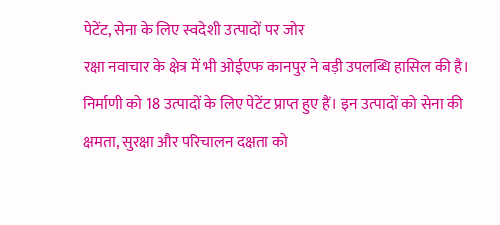पेटेंट, सेना के लिए स्वदेशी उत्पादों पर जोर
रक्षा नवाचार के क्षेत्र में भी ओईएफ कानपुर ने बड़ी उपलब्धि हासिल की है। निर्माणी को 18 उत्पादों के लिए पेटेंट प्राप्त हुए हैं। इन उत्पादों को सेना की क्षमता, सुरक्षा और परिचालन दक्षता को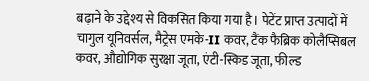बढ़ाने के उद्देश्य से विकसित किया गया है। पेटेंट प्राप्त उत्पादों में चागुल यूनिवर्सल, मैट्रेस एमके-II कवर, टैंक फैब्रिक कोलैप्सिबल कवर, औद्योगिक सुरक्षा जूता, एंटी-स्किड जूता, फील्ड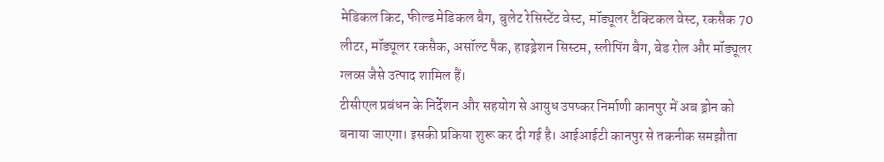मेडिकल किट, फील्ड मेडिकल बैग, बुलेट रेसिस्टेंट वेस्ट, मॉड्यूलर टैक्टिकल वेस्ट, रकसैक 70 लीटर, मॉड्यूलर रकसैक, असॉल्ट पैक, हाइड्रेशन सिस्टम, स्लीपिंग बैग, बेड रोल और मॉड्यूलर ग्लव्स जैसे उत्पाद शामिल हैं।
टीसीएल प्रबंधन के निर्देशन और सहयोग से आयुध उपष्कर निर्माणी कानपुर में अब ड्रोन को बनाया जाएगा। इसकी प्रकिया शुरू कर दी गई है। आईआईटी कानपुर से तकनीक समझौता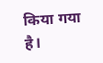किया गया है।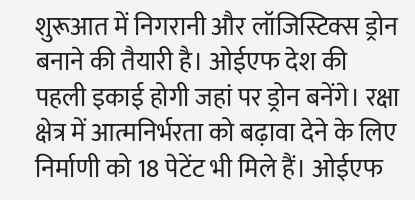शुरूआत में निगरानी और लॉजिस्टिक्स ड्रोन बनाने की तैयारी है। ओईएफ देश की पहली इकाई होगी जहां पर ड्रोन बनेंगे। रक्षा क्षेत्र में आत्मनिर्भरता को बढ़ावा देने के लिए निर्माणी को 18 पेटेंट भी मिले हैं। ओईएफ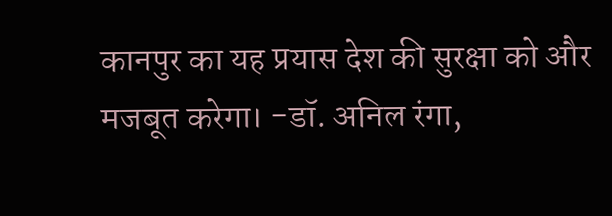कानपुर का यह प्रयास देश की सुरक्षा को और मजबूत करेगा। -डॉ. अनिल रंगा,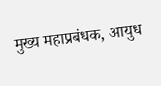मुख्य महाप्रबंधक, आयुध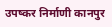उपष्कर निर्माणी कानपुर